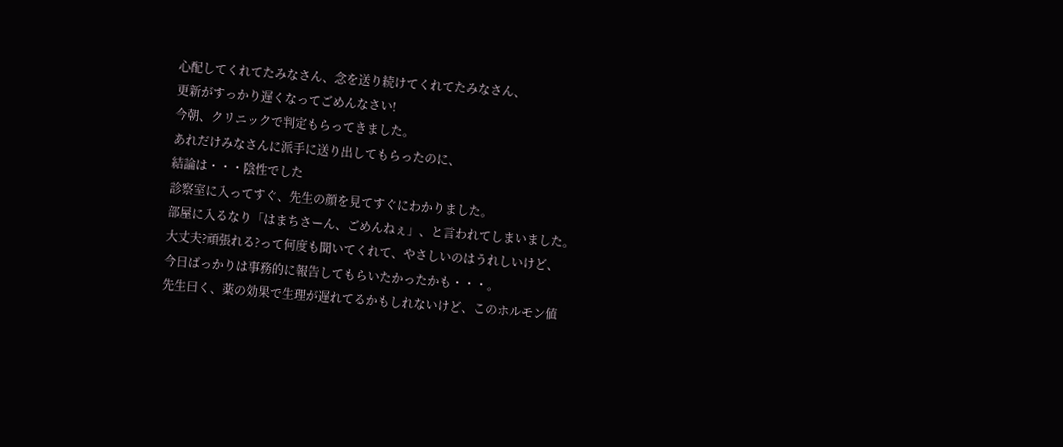心配してくれてたみなさん、念を送り続けてくれてたみなさん、
更新がすっかり遅くなってごめんなさい!
今朝、クリニックで判定もらってきました。
あれだけみなさんに派手に送り出してもらったのに、
結論は・・・陰性でした
診察室に入ってすぐ、先生の顔を見てすぐにわかりました。
部屋に入るなり「はまちさーん、ごめんねぇ」、と言われてしまいました。
大丈夫?頑張れる?って何度も聞いてくれて、やさしいのはうれしいけど、
今日ばっかりは事務的に報告してもらいたかったかも・・・。
先生曰く、薬の効果で生理が遅れてるかもしれないけど、このホルモン値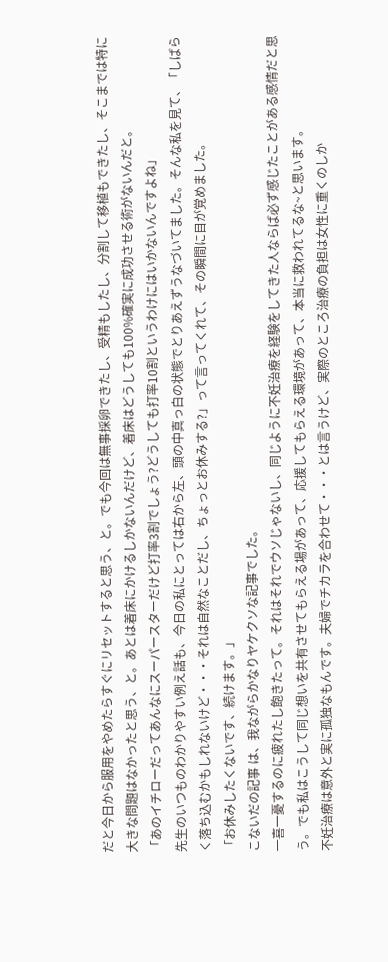だと今日から服用をやめたらすぐにリセットすると思う、と。でも今回は無事採卵できたし、受精もしたし、分割して移植もできたし、そこまでは特に大きな問題はなかったと思う、と。あとは着床にかけるしかないんだけど、着床はどうしても100%確実に成功させる術がないんだと。
「あのイチローだってあんなにスーパースターだけど打率3割でしょう?どうしても打率10割というわけにはいかないんですよね」
先生のいつものわかりやすい例え話も、今日の私にとっては右から左、頭の中真っ白の状態でとりあえずうなづいてました。そんな私を見て、「しばらく落ち込むかもしれないけど・・・それは自然なことだし、ちょっとお休みする?」って言ってくれて、その瞬間に目が覚めました。
「お休みしたくないです、続けます。」
こないだの記事 は、我ながらかなりヤケクソな記事でした。
一喜一憂するのに疲れたし飽きたって。それはそれでウソじゃないし、同じように不妊治療を経験をしてきた人ならば必ず感じたことがある感情だと思う。でも私はこうして同じ想いを共有させてもらえる場があって、応援してもらえる環境があって、本当に救われてるな~と思います。
不妊治療は意外と実に孤独なもんです。夫婦でチカラを合わせて・・・とは言うけど、実際のところ治療の負担は女性に重くのしか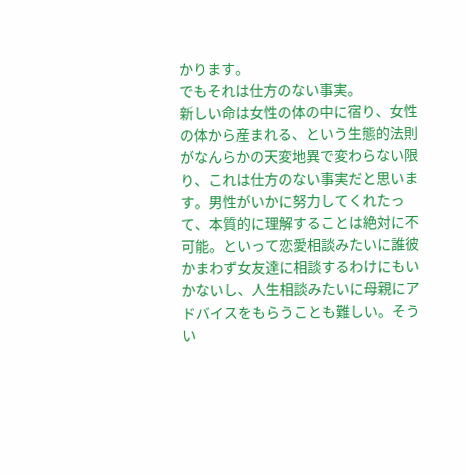かります。
でもそれは仕方のない事実。
新しい命は女性の体の中に宿り、女性の体から産まれる、という生態的法則がなんらかの天変地異で変わらない限り、これは仕方のない事実だと思います。男性がいかに努力してくれたって、本質的に理解することは絶対に不可能。といって恋愛相談みたいに誰彼かまわず女友達に相談するわけにもいかないし、人生相談みたいに母親にアドバイスをもらうことも難しい。そうい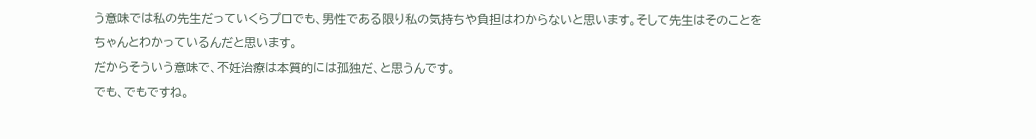う意味では私の先生だっていくらプロでも、男性である限り私の気持ちや負担はわからないと思います。そして先生はそのことをちゃんとわかっているんだと思います。
だからそういう意味で、不妊治療は本質的には孤独だ、と思うんです。
でも、でもですね。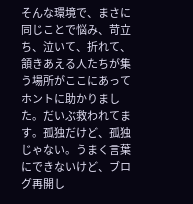そんな環境で、まさに同じことで悩み、苛立ち、泣いて、折れて、頷きあえる人たちが集う場所がここにあってホントに助かりました。だいぶ救われてます。孤独だけど、孤独じゃない。うまく言葉にできないけど、ブログ再開し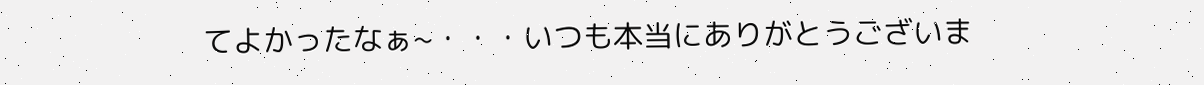てよかったなぁ~・・・いつも本当にありがとうございま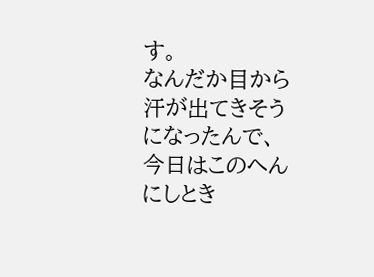す。
なんだか目から汗が出てきそうになったんで、
今日はこのへんにしとき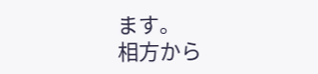ます。
相方から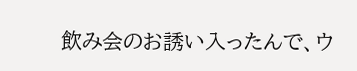飲み会のお誘い入ったんで、ウ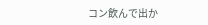コン飲んで出か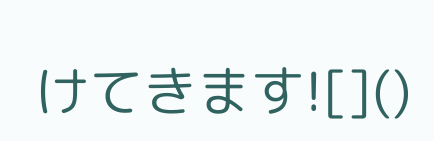けてきます![]()